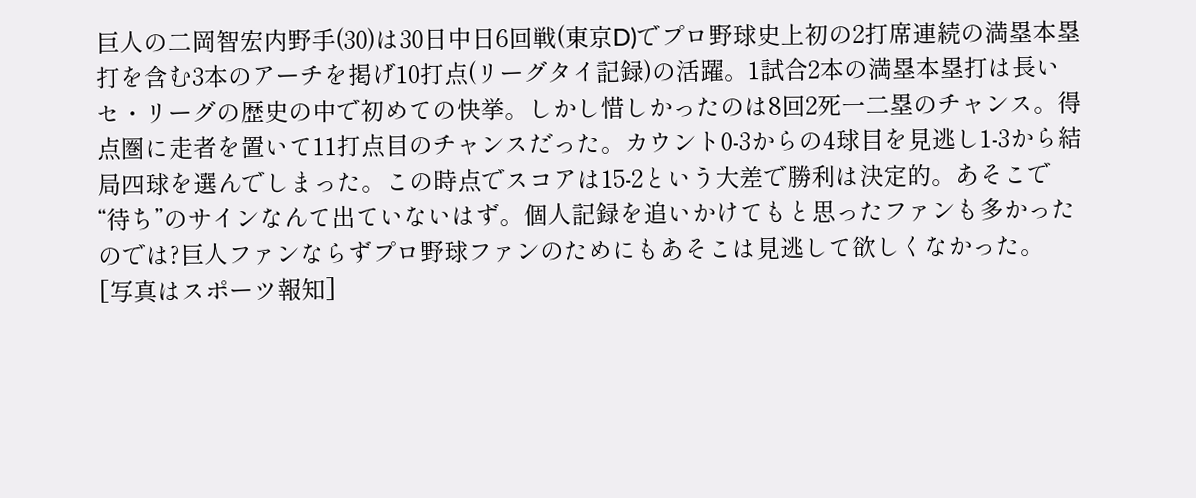巨人の二岡智宏内野手(30)は30日中日6回戦(東京D)でプロ野球史上初の2打席連続の満塁本塁打を含む3本のアーチを掲げ10打点(リーグタイ記録)の活躍。1試合2本の満塁本塁打は長いセ・リーグの歴史の中で初めての快挙。しかし惜しかったのは8回2死一二塁のチャンス。得点圏に走者を置いて11打点目のチャンスだった。カウント0-3からの4球目を見逃し1-3から結局四球を選んでしまった。この時点でスコアは15-2という大差で勝利は決定的。あそこで“待ち”のサインなんて出ていないはず。個人記録を追いかけてもと思ったファンも多かったのでは?巨人ファンならずプロ野球ファンのためにもあそこは見逃して欲しくなかった。
[写真はスポーツ報知]